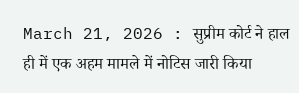March 21, 2026 : सुप्रीम कोर्ट ने हाल ही में एक अहम मामले में नोटिस जारी किया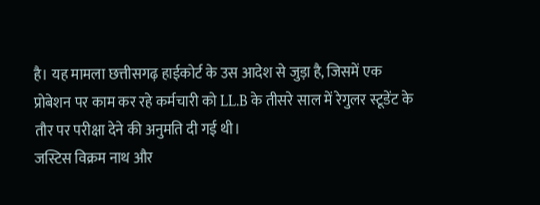है। यह मामला छत्तीसगढ़ हाईकोर्ट के उस आदेश से जुड़ा है, जिसमें एक प्रोबेशन पर काम कर रहे कर्मचारी को LL.B के तीसरे साल में रेगुलर स्टूडेंट के तौर पर परीक्षा देने की अनुमति दी गई थी।
जस्टिस विक्रम नाथ और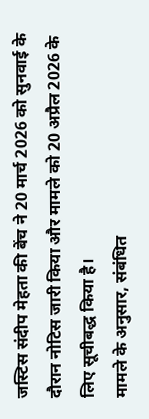जस्टिस संदीप मेहता की बेंच ने 20 मार्च 2026 को सुनवाई के दौरान नोटिस जारी किया और मामले को 20 अप्रैल 2026 के लिए सूचीबद्ध किया है।
मामले के अनुसार, संबंधित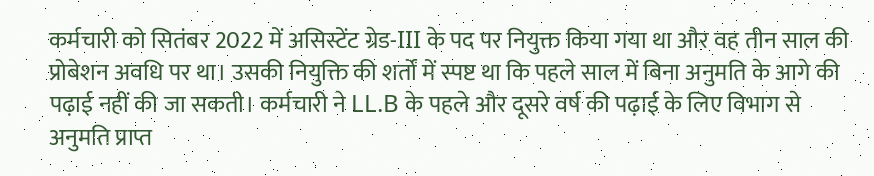कर्मचारी को सितंबर 2022 में असिस्टेंट ग्रेड-III के पद पर नियुक्त किया गया था और वह तीन साल की प्रोबेशन अवधि पर था। उसकी नियुक्ति की शर्तों में स्पष्ट था कि पहले साल में बिना अनुमति के आगे की पढ़ाई नहीं की जा सकती। कर्मचारी ने LL.B के पहले और दूसरे वर्ष की पढ़ाई के लिए विभाग से अनुमति प्राप्त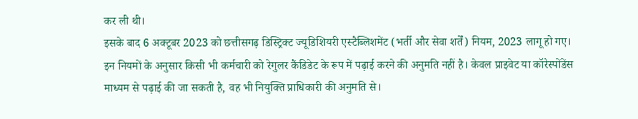कर ली थी।
इसके बाद 6 अक्टूबर 2023 को छत्तीसगढ़ डिस्ट्रिक्ट ज्यूडिशियरी एस्टैब्लिशमेंट (भर्ती और सेवा शर्तें) नियम, 2023 लागू हो गए। इन नियमों के अनुसार किसी भी कर्मचारी को रेगुलर कैंडिडेट के रूप में पढ़ाई करने की अनुमति नहीं है। केवल प्राइवेट या कॉरेस्पोंडेंस माध्यम से पढ़ाई की जा सकती है, वह भी नियुक्ति प्राधिकारी की अनुमति से।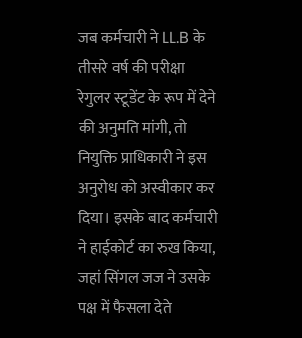जब कर्मचारी ने LL.B के तीसरे वर्ष की परीक्षा रेगुलर स्टूडेंट के रूप में देने की अनुमति मांगी, तो नियुक्ति प्राधिकारी ने इस अनुरोध को अस्वीकार कर दिया। इसके बाद कर्मचारी ने हाईकोर्ट का रुख किया, जहां सिंगल जज ने उसके पक्ष में फैसला देते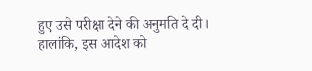हुए उसे परीक्षा देने की अनुमति दे दी।
हालांकि, इस आदेश को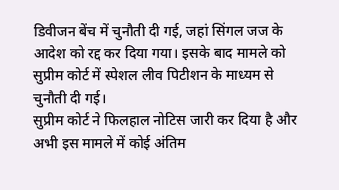डिवीजन बेंच में चुनौती दी गई, जहां सिंगल जज के आदेश को रद्द कर दिया गया। इसके बाद मामले को सुप्रीम कोर्ट में स्पेशल लीव पिटीशन के माध्यम से चुनौती दी गई।
सुप्रीम कोर्ट ने फिलहाल नोटिस जारी कर दिया है और अभी इस मामले में कोई अंतिम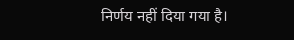निर्णय नहीं दिया गया है।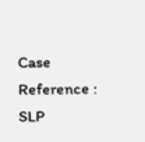Case Reference : SLP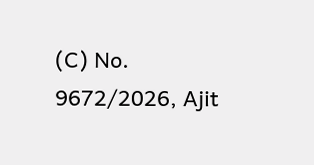(C) No. 9672/2026, Ajit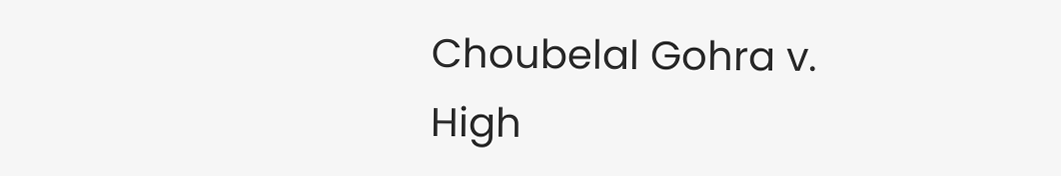Choubelal Gohra v. High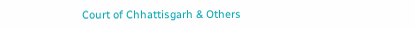Court of Chhattisgarh & Others